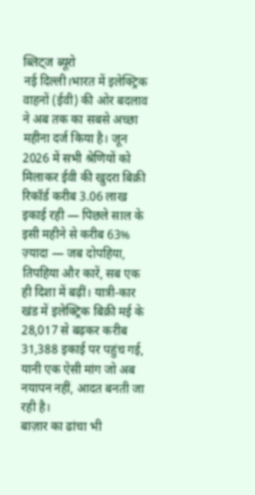ब्लिट्ज ब्यूरो
नई दिल्ली।भारत में इलेक्ट्रिक वाहनों (ईवी) की ओर बदलाव ने अब तक का सबसे अच्छा महीना दर्ज किया है। जून 2026 में सभी श्रेणियों को मिलाकर ईवी की खुदरा बिक्री रिकॉर्ड करीब 3.06 लाख इकाई रही — पिछले साल के इसी महीने से करीब 63% ज़्यादा — जब दोपहिया, तिपहिया और कारें, सब एक ही दिशा में बढ़ीं। यात्री-कार खंड में इलेक्ट्रिक बिक्री मई के 28,017 से बढ़कर करीब 31,388 इकाई पर पहुंच गई, यानी एक ऐसी मांग जो अब नयापन नहीं, आदत बनती जा रही है।
बाज़ार का ढांचा भी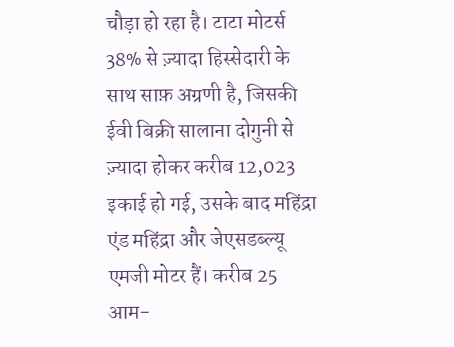चौड़ा हो रहा है। टाटा मोटर्स 38% से ज़्यादा हिस्सेदारी के साथ साफ़ अग्रणी है, जिसकी ईवी बिक्री सालाना दोगुनी से ज़्यादा होकर करीब 12,023 इकाई हो गई, उसके बाद महिंद्रा एंड महिंद्रा और जेएसडब्ल्यू एमजी मोटर हैं। करीब 25 आम-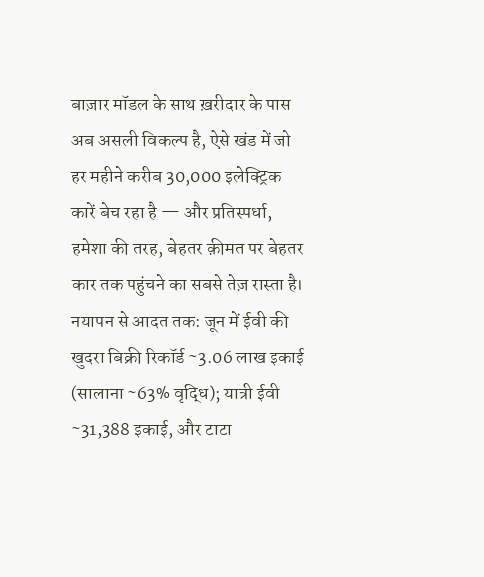बाज़ार मॉडल के साथ ख़रीदार के पास अब असली विकल्प है, ऐसे खंड में जो हर महीने करीब 30,000 इलेक्ट्रिक कारें बेच रहा है — और प्रतिस्पर्धा, हमेशा की तरह, बेहतर क़ीमत पर बेहतर कार तक पहुंचने का सबसे तेज़ रास्ता है।
नयापन से आदत तक: जून में ईवी की खुदरा बिक्री रिकॉर्ड ~3.06 लाख इकाई (सालाना ~63% वृद्धि); यात्री ईवी ~31,388 इकाई, और टाटा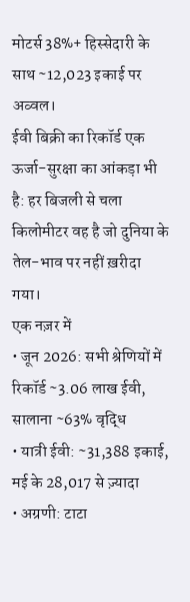मोटर्स 38%+ हिस्सेदारी के साथ ~12,023 इकाई पर अव्वल।
ईवी बिक्री का रिकॉर्ड एक ऊर्जा-सुरक्षा का आंकड़ा भी है: हर बिजली से चला किलोमीटर वह है जो दुनिया के तेल-भाव पर नहीं ख़रीदा गया।
एक नज़र में
• जून 2026: सभी श्रेणियों में रिकॉर्ड ~3.06 लाख ईवी, सालाना ~63% वृद्धि
• यात्री ईवी: ~31,388 इकाई, मई के 28,017 से ज़्यादा
• अग्रणी: टाटा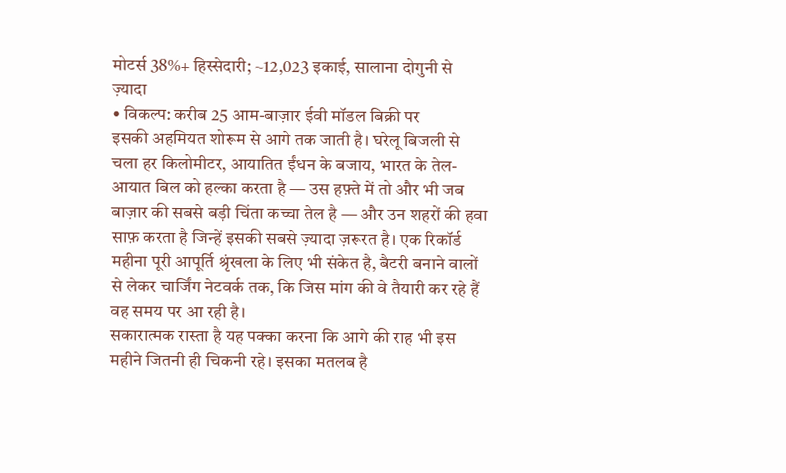मोटर्स 38%+ हिस्सेदारी; ~12,023 इकाई, सालाना दोगुनी से ज़्यादा
• विकल्प: करीब 25 आम-बाज़ार ईवी मॉडल बिक्री पर
इसकी अहमियत शोरूम से आगे तक जाती है। घरेलू बिजली से चला हर किलोमीटर, आयातित ईंधन के बजाय, भारत के तेल-आयात बिल को हल्का करता है — उस हफ़्ते में तो और भी जब बाज़ार की सबसे बड़ी चिंता कच्चा तेल है — और उन शहरों की हवा साफ़ करता है जिन्हें इसकी सबसे ज़्यादा ज़रूरत है। एक रिकॉर्ड महीना पूरी आपूर्ति श्रृंखला के लिए भी संकेत है, बैटरी बनाने वालों से लेकर चार्जिंग नेटवर्क तक, कि जिस मांग की वे तैयारी कर रहे हैं वह समय पर आ रही है।
सकारात्मक रास्ता है यह पक्का करना कि आगे की राह भी इस महीने जितनी ही चिकनी रहे। इसका मतलब है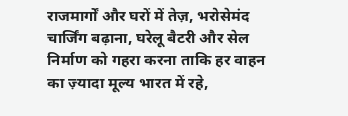राजमार्गों और घरों में तेज़, भरोसेमंद चार्जिंग बढ़ाना, घरेलू बैटरी और सेल निर्माण को गहरा करना ताकि हर वाहन का ज़्यादा मूल्य भारत में रहे,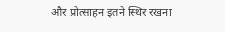और प्रोत्साहन इतने स्थिर रखना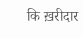कि ख़रीदार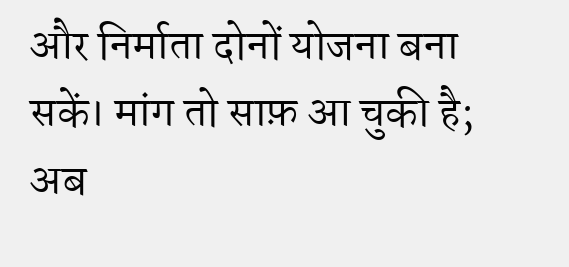और निर्माता दोनों योजना बना सकें। मांग तो साफ़ आ चुकी है; अब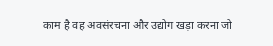काम है वह अवसंरचना और उद्योग खड़ा करना जो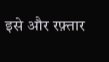इसे और रफ़्तार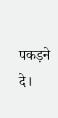पकड़ने दे।